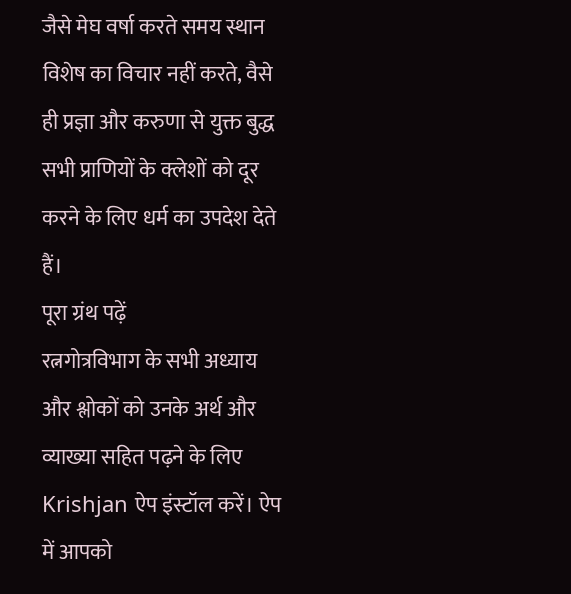जैसे मेघ वर्षा करते समय स्थान विशेष का विचार नहीं करते, वैसे ही प्रज्ञा और करुणा से युक्त बुद्ध सभी प्राणियों के क्लेशों को दूर करने के लिए धर्म का उपदेश देते हैं।
पूरा ग्रंथ पढ़ें
रत्नगोत्रविभाग के सभी अध्याय और श्लोकों को उनके अर्थ और व्याख्या सहित पढ़ने के लिए Krishjan ऐप इंस्टॉल करें। ऐप में आपको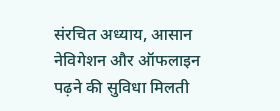संरचित अध्याय, आसान नेविगेशन और ऑफलाइन पढ़ने की सुविधा मिलती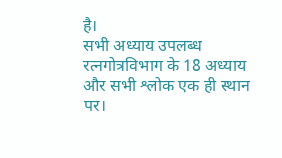है।
सभी अध्याय उपलब्ध
रत्नगोत्रविभाग के 18 अध्याय और सभी श्लोक एक ही स्थान पर।